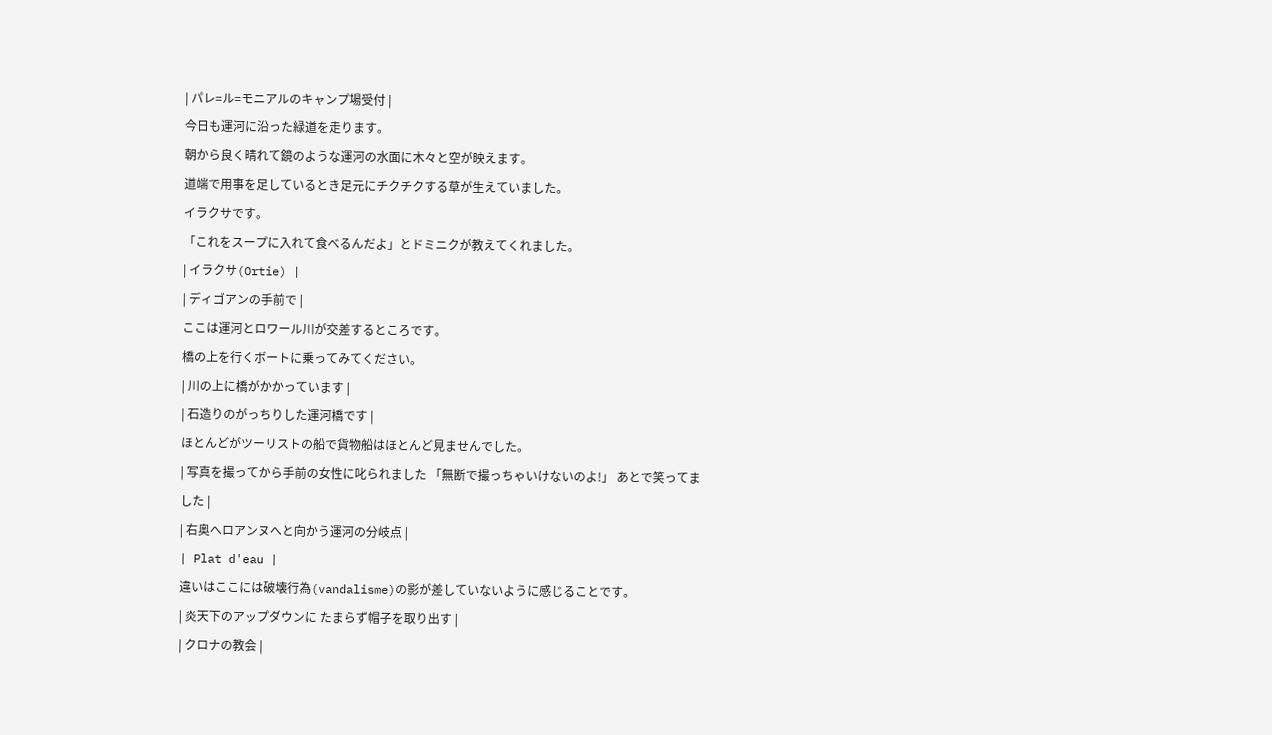| パレ=ル=モニアルのキャンプ場受付 |
今日も運河に沿った緑道を走ります。
朝から良く晴れて鏡のような運河の水面に木々と空が映えます。
道端で用事を足しているとき足元にチクチクする草が生えていました。
イラクサです。
「これをスープに入れて食べるんだよ」とドミニクが教えてくれました。
| イラクサ(Ortie) |
| ディゴアンの手前で |
ここは運河とロワール川が交差するところです。
橋の上を行くボートに乗ってみてください。
| 川の上に橋がかかっています |
| 石造りのがっちりした運河橋です |
ほとんどがツーリストの船で貨物船はほとんど見ませんでした。
| 写真を撮ってから手前の女性に叱られました 「無断で撮っちゃいけないのよ!」 あとで笑ってました |
| 右奥へロアンヌへと向かう運河の分岐点 |
| Plat d'eau |
違いはここには破壊行為(vandalisme)の影が差していないように感じることです。
| 炎天下のアップダウンに たまらず帽子を取り出す |
| クロナの教会 |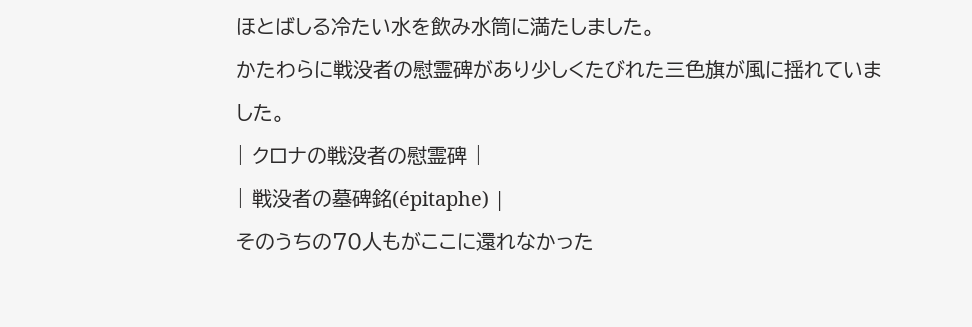ほとばしる冷たい水を飲み水筒に満たしました。
かたわらに戦没者の慰霊碑があり少しくたびれた三色旗が風に揺れていました。
| クロナの戦没者の慰霊碑 |
| 戦没者の墓碑銘(épitaphe) |
そのうちの70人もがここに還れなかった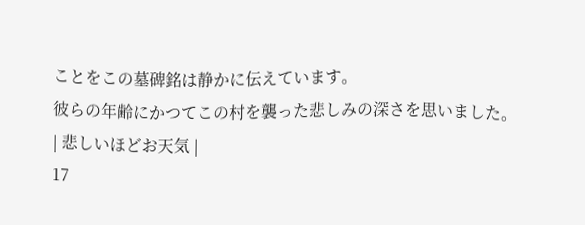ことをこの墓碑銘は静かに伝えています。
彼らの年齢にかつてこの村を襲った悲しみの深さを思いました。
| 悲しいほどお天気 |
17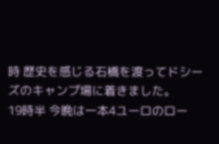時 歴史を感じる石橋を渡ってドシーズのキャンプ場に着きました。
19時半 今晩は一本4ユーロのロー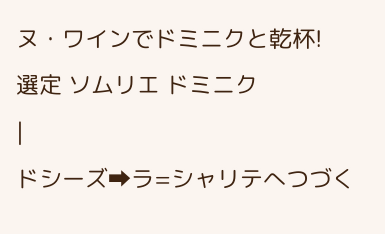ヌ・ワインでドミニクと乾杯!
選定 ソムリエ ドミニク
|
ドシーズ➡ラ=シャリテへつづく